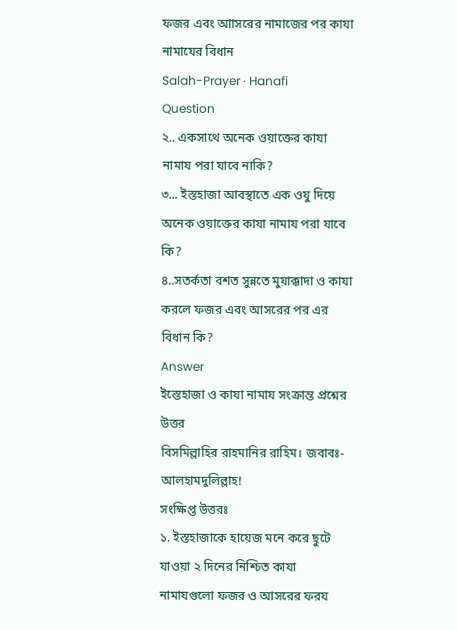ফজর এবং আাসরের নামাজের পর কাযা নামাযের বিধান
Salah-Prayer · Hanafi
Question
২.. একসাথে অনেক ওয়াক্তের কাযা নামায পরা যাবে নাকি?
৩... ইস্তহাজা আবস্থাতে এক ওযু দিয়ে অনেক ওয়াক্তের কাযা নামায পরা যাবে কি?
৪..সতর্কতা বশত সুন্নতে মুয়াক্কাদা ও কাযা করলে ফজর এবং আসরের পর এর বিধান কি?
Answer
ইস্তেহাজা ও কাযা নামায সংক্রান্ত প্রশ্নের উত্তর
বিসমিল্লাহির রাহমানির রাহিম। জবাবঃ- আলহামদুলিল্লাহ!
সংক্ষিপ্ত উত্তরঃ
১. ইস্তহাজাকে হায়েজ মনে করে ছুটে যাওয়া ২ দিনের নিশ্চিত কাযা নামাযগুলো ফজর ও আসরের ফরয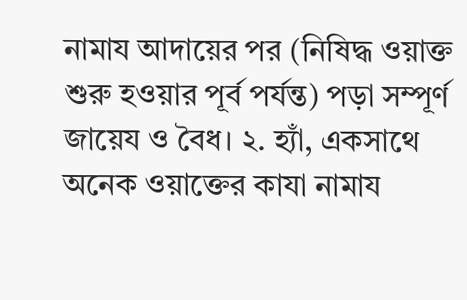নামায আদায়ের পর (নিষিদ্ধ ওয়াক্ত শুরু হওয়ার পূর্ব পর্যন্ত) পড়া সম্পূর্ণ জায়েয ও বৈধ। ২. হ্যাঁ, একসাথে অনেক ওয়াক্তের কাযা নামায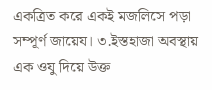একত্রিত করে একই মজলিসে পড়া সম্পূর্ণ জায়েয। ৩.ইস্তহাজা অবস্থায় এক ওযু দিয়ে উক্ত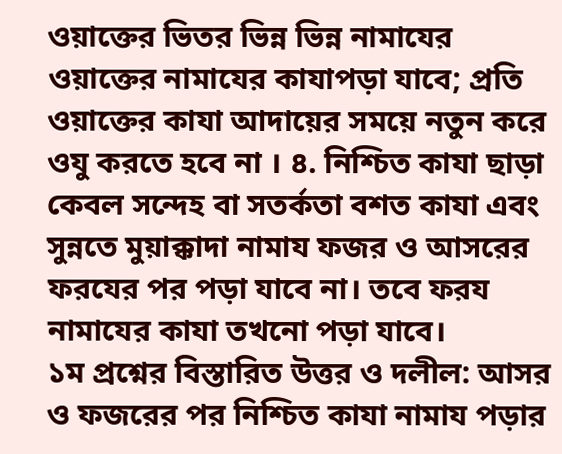ওয়াক্তের ভিতর ভিন্ন ভিন্ন নামাযের ওয়াক্তের নামাযের কাযাপড়া যাবে; প্রতি ওয়াক্তের কাযা আদায়ের সময়ে নতুন করে ওযু করতে হবে না । ৪. নিশ্চিত কাযা ছাড়া কেবল সন্দেহ বা সতর্কতা বশত কাযা এবং সুন্নতে মুয়াক্কাদা নামায ফজর ও আসরের ফরযের পর পড়া যাবে না। তবে ফরয নামাযের কাযা তখনো পড়া যাবে।
১ম প্রশ্নের বিস্তারিত উত্তর ও দলীল: আসর ও ফজরের পর নিশ্চিত কাযা নামায পড়ার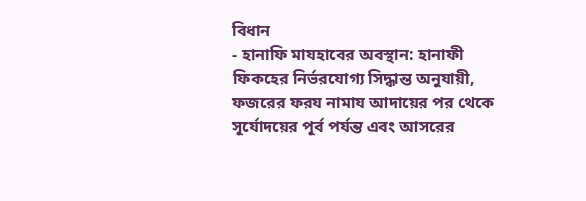বিধান
- হানাফি মাযহাবের অবস্থান: হানাফী ফিকহের নির্ভরযোগ্য সিদ্ধান্ত অনুযায়ী, ফজরের ফরয নামায আদায়ের পর থেকে সূর্যোদয়ের পূর্ব পর্যন্ত এবং আসরের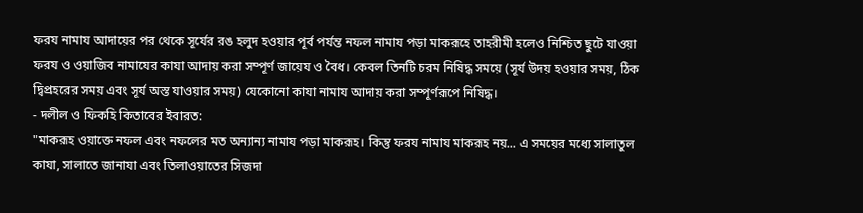ফরয নামায আদায়ের পর থেকে সূর্যের রঙ হলুদ হওয়ার পূর্ব পর্যন্ত নফল নামায পড়া মাকরূহে তাহরীমী হলেও নিশ্চিত ছুটে যাওয়া ফরয ও ওয়াজিব নামাযের কাযা আদায় করা সম্পূর্ণ জায়েয ও বৈধ। কেবল তিনটি চরম নিষিদ্ধ সময়ে (সূর্য উদয় হওয়ার সময়, ঠিক দ্বিপ্রহরের সময় এবং সূর্য অস্ত যাওয়ার সময়) যেকোনো কাযা নামায আদায় করা সম্পূর্ণরূপে নিষিদ্ধ।
- দলীল ও ফিকহি কিতাবের ইবারত:
"মাকরূহ ওয়াক্তে নফল এবং নফলের মত অন্যান্য নামায পড়া মাকরূহ। কিন্তু ফরয নামায মাকরূহ নয়... এ সময়ের মধ্যে সালাতুল কাযা, সালাতে জানাযা এবং তিলাওয়াতের সিজদা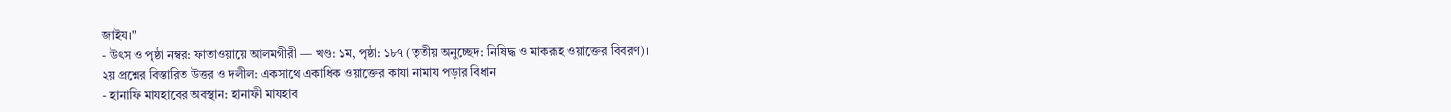জাইয।"
- উৎস ও পৃষ্ঠা নম্বর: ফাতাওয়ায়ে আলমগীরী — খণ্ড: ১ম, পৃষ্ঠা: ১৮৭ (তৃতীয় অনুচ্ছেদ: নিষিদ্ধ ও মাকরূহ ওয়াক্তের বিবরণ)।
২য় প্রশ্নের বিস্তারিত উত্তর ও দলীল: একসাথে একাধিক ওয়াক্তের কাযা নামায পড়ার বিধান
- হানাফি মাযহাবের অবস্থান: হানাফী মাযহাব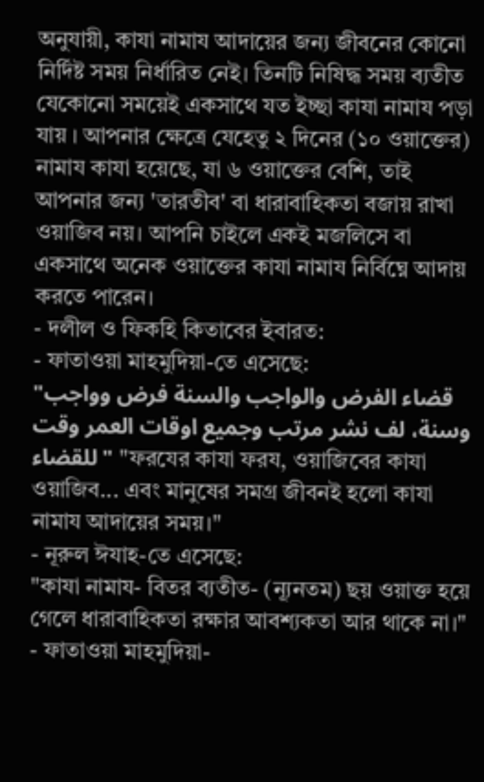অনুযায়ী, কাযা নামায আদায়ের জন্য জীবনের কোনো নির্দিষ্ট সময় নির্ধারিত নেই। তিনটি নিষিদ্ধ সময় ব্যতীত যেকোনো সময়েই একসাথে যত ইচ্ছা কাযা নামায পড়া যায় । আপনার ক্ষেত্রে যেহেতু ২ দিনের (১০ ওয়াক্তের) নামায কাযা হয়েছে, যা ৬ ওয়াক্তের বেশি, তাই আপনার জন্য 'তারতীব' বা ধারাবাহিকতা বজায় রাখা ওয়াজিব নয়। আপনি চাইলে একই মজলিসে বা একসাথে অনেক ওয়াক্তের কাযা নামায নির্বিঘ্নে আদায় করতে পারেন।
- দলীল ও ফিকহি কিতাবের ইবারত:
- ফাতাওয়া মাহমুদিয়া-তে এসেছে:
"قضاء الفرض والواجب والسنة فرض وواجب وسنة، لف نشر مرتب وجميع اوقات العمر وقت للقضاء" "ফরযের কাযা ফরয, ওয়াজিবের কাযা ওয়াজিব... এবং মানুষের সমগ্র জীবনই হলো কাযা নামায আদায়ের সময়।"
- নূরুল ঈযাহ-তে এসেছে:
"কাযা নামায- বিতর ব্যতীত- (ন্যূনতম) ছয় ওয়াক্ত হয়ে গেলে ধারাবাহিকতা রক্ষার আবশ্যকতা আর থাকে না।"
- ফাতাওয়া মাহমুদিয়া-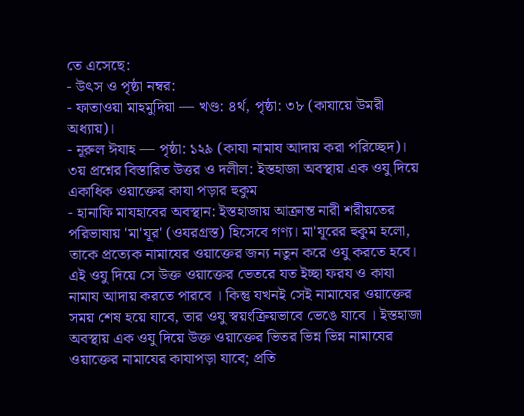তে এসেছে:
- উৎস ও পৃষ্ঠা নম্বর:
- ফাতাওয়া মাহমুদিয়া — খণ্ড: ৪র্থ, পৃষ্ঠা: ৩৮ (কাযায়ে উমরী অধ্যায়)।
- নূরুল ঈযাহ — পৃষ্ঠা: ১২৯ (কাযা নামায আদায় করা পরিচ্ছেদ)।
৩য় প্রশ্নের বিস্তারিত উত্তর ও দলীল: ইস্তহাজা অবস্থায় এক ওযু দিয়ে একাধিক ওয়াক্তের কাযা পড়ার হুকুম
- হানাফি মাযহাবের অবস্থান: ইস্তহাজায় আক্রান্ত নারী শরীয়তের পরিভাষায় 'মা'যূর' (ওযরগ্রস্ত) হিসেবে গণ্য। মা'যূরের হুকুম হলো, তাকে প্রত্যেক নামাযের ওয়াক্তের জন্য নতুন করে ওযু করতে হবে। এই ওযু দিয়ে সে উক্ত ওয়াক্তের ভেতরে যত ইচ্ছা ফরয ও কাযা নামায আদায় করতে পারবে । কিন্তু যখনই সেই নামাযের ওয়াক্তের সময় শেষ হয়ে যাবে, তার ওযু স্বয়ংক্রিয়ভাবে ভেঙে যাবে । ইস্তহাজা অবস্থায় এক ওযু দিয়ে উক্ত ওয়াক্তের ভিতর ভিন্ন ভিন্ন নামাযের ওয়াক্তের নামাযের কাযাপড়া যাবে; প্রতি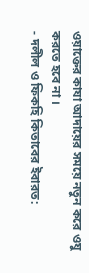ওয়াক্তের কাযা আদায়ের সময়ে নতুন করে ওযু করতে হবে না ।
- দলীল ও ফিকহি কিতাবের ইবারত: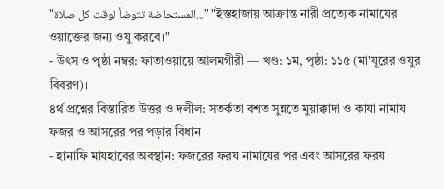"المستحاضة تتوضأ لوقت كل صلاة..." "ইস্তহাজায় আক্রান্ত নারী প্রত্যেক নামাযের ওয়াক্তের জন্য ওযু করবে।"
- উৎস ও পৃষ্ঠা নম্বর: ফাতাওয়ায়ে আলমগীরী — খণ্ড: ১ম, পৃষ্ঠা: ১১৫ (মা'যূরের ওযুর বিবরণ)।
৪র্থ প্রশ্নের বিস্তারিত উত্তর ও দলীল: সতর্কতা বশত সুন্নতে মুয়াক্কাদা ও কাযা নামায ফজর ও আসরের পর পড়ার বিধান
- হানাফি মাযহাবের অবস্থান: ফজরের ফরয নামাযের পর এবং আসরের ফরয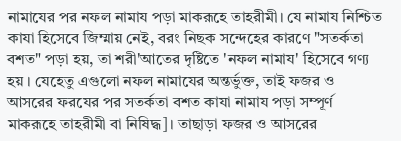নামাযের পর নফল নামায পড়া মাকরূহে তাহরীমী। যে নামায নিশ্চিত কাযা হিসেবে জিম্মায় নেই, বরং নিছক সন্দেহের কারণে "সতর্কতা বশত" পড়া হয়, তা শরী'আতের দৃষ্টিতে 'নফল নামায' হিসেবে গণ্য হয় । যেহেতু এগুলো নফল নামাযের অন্তর্ভুক্ত, তাই ফজর ও আসরের ফরযের পর সতর্কতা বশত কাযা নামায পড়া সম্পূর্ণ মাকরূহে তাহরীমী বা নিষিদ্ধ]। তাছাড়া ফজর ও আসরের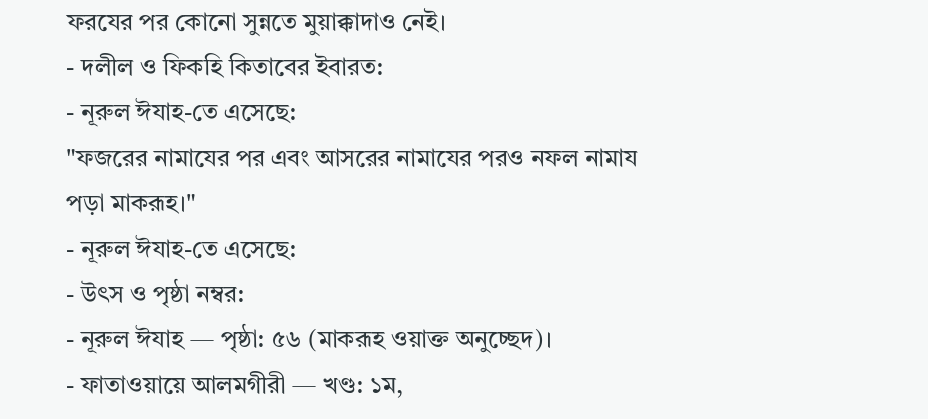ফরযের পর কোনো সুন্নতে মুয়াক্কাদাও নেই।
- দলীল ও ফিকহি কিতাবের ইবারত:
- নূরুল ঈযাহ-তে এসেছে:
"ফজরের নামাযের পর এবং আসরের নামাযের পরও নফল নামায পড়া মাকরূহ।"
- নূরুল ঈযাহ-তে এসেছে:
- উৎস ও পৃষ্ঠা নম্বর:
- নূরুল ঈযাহ — পৃষ্ঠা: ৫৬ (মাকরূহ ওয়াক্ত অনুচ্ছেদ)।
- ফাতাওয়ায়ে আলমগীরী — খণ্ড: ১ম,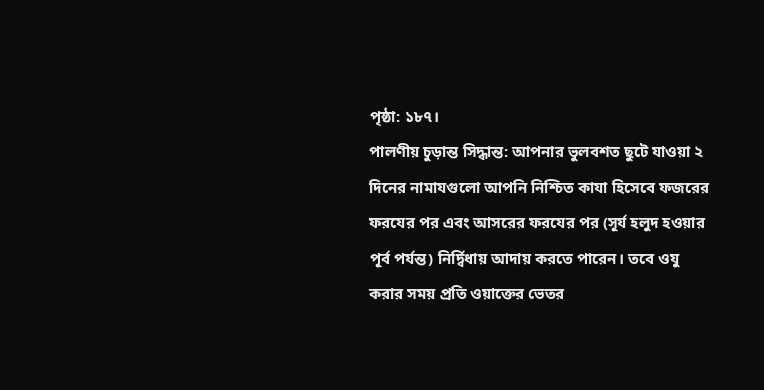পৃষ্ঠা: ১৮৭।
পালণীয় চুড়ান্ত সিদ্ধান্ত: আপনার ভুলবশত ছুটে যাওয়া ২ দিনের নামাযগুলো আপনি নিশ্চিত কাযা হিসেবে ফজরের ফরযের পর এবং আসরের ফরযের পর (সূর্য হলুদ হওয়ার পূর্ব পর্যন্ত) নির্দ্বিধায় আদায় করতে পারেন। তবে ওযু করার সময় প্রতি ওয়াক্তের ভেতর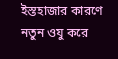ইস্তহাজার কারণে নতুন ওযু করে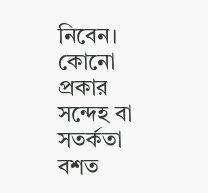নিবেন। কোনো প্রকার সন্দেহ বা সতর্কতা বশত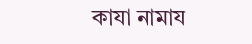কাযা নামায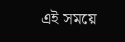এই সময়ে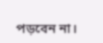পড়বেন না।